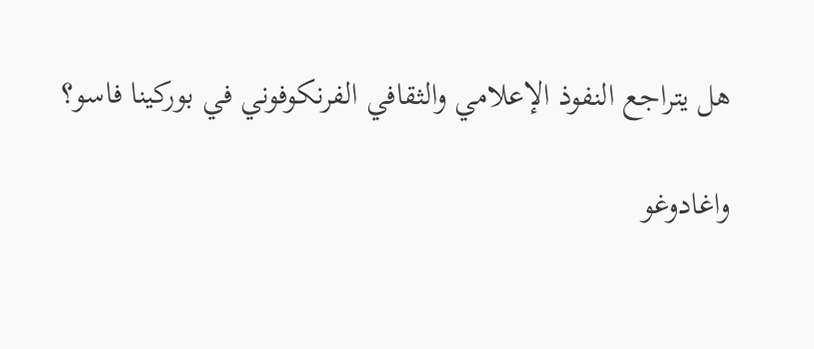هل يتراجع النفوذ الإعلامي والثقافي الفرنكوفوني في بوركينا فاسو؟

واغادوغو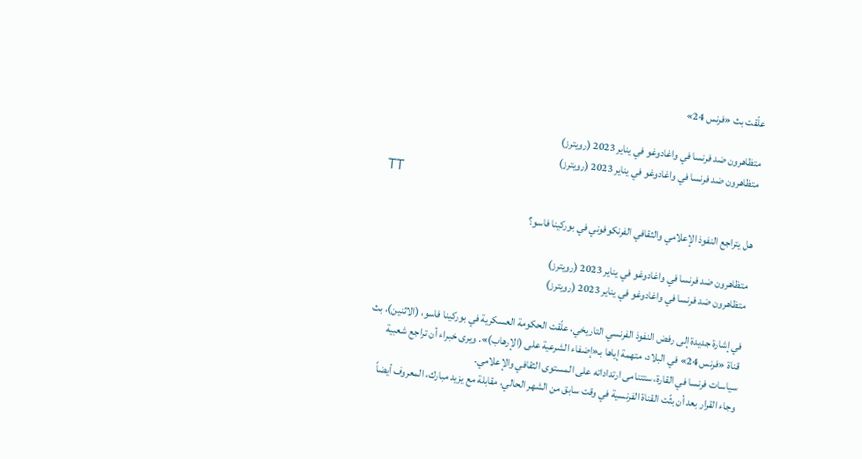علّقت بث «فرنس 24»

متظاهرون ضد فرنسا في واغادوغو في يناير 2023 (رويترز)
متظاهرون ضد فرنسا في واغادوغو في يناير 2023 (رويترز)
TT

هل يتراجع النفوذ الإعلامي والثقافي الفرنكوفوني في بوركينا فاسو؟

متظاهرون ضد فرنسا في واغادوغو في يناير 2023 (رويترز)
متظاهرون ضد فرنسا في واغادوغو في يناير 2023 (رويترز)

في إشارة جديدة إلى رفض النفوذ الفرنسي التاريخي، علّقت الحكومة العسكرية في بوركينا فاسو، (الاثنين)، بث قناة «فرنس 24» في البلاد، متهمة إياها بـ«إضفاء الشرعية على (الإرهاب)». ويرى خبراء أن تراجع شعبية سياسات فرنسا في القارة، ستتنامى ارتداداته على المستوى الثقافي والإعلامي.
وجاء القرار بعد أن بثّت القناة الفرنسية في وقت سابق من الشهر الحالي، مقابلة مع يزيد مبارك، المعروف أيضاً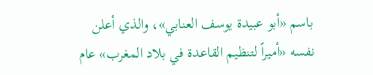باسم «أبو عبيدة يوسف العنابي»، والذي أعلن نفسه «أميراً لتنظيم القاعدة في بلاد المغرب» عام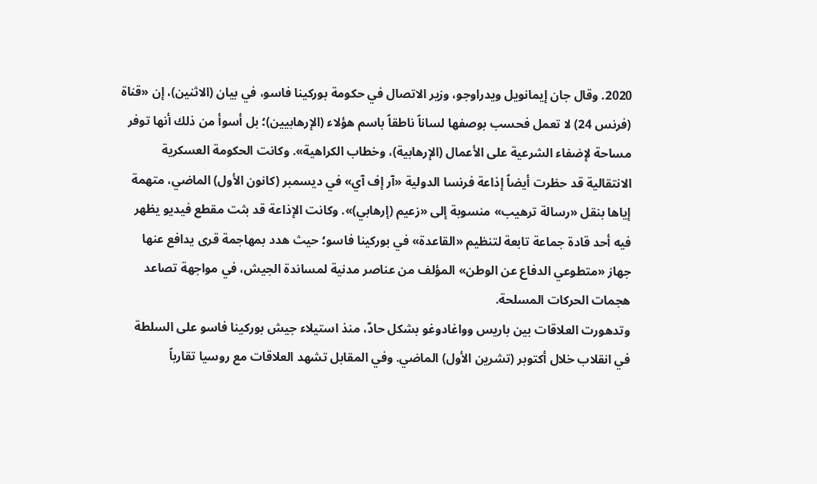2020. وقال جان إيمانويل ويدراوجو، وزير الاتصال في حكومة بوركينا فاسو، في بيان (الاثنين)، إن «قناة (فرنس 24) لا تعمل فحسب بوصفها لساناً ناطقاً باسم هؤلاء (الإرهابيين)؛ بل أسوأ من ذلك أنها توفر مساحة لإضفاء الشرعية على الأعمال (الإرهابية)، وخطاب الكراهية». وكانت الحكومة العسكرية الانتقالية قد حظرت أيضاً إذاعة فرنسا الدولية «آر إف آي» في ديسمبر (كانون الأول) الماضي، متهمة إياها بنقل «رسالة ترهيب» منسوبة إلى «زعيم (إرهابي)». وكانت الإذاعة قد بثت مقطع فيديو يظهر فيه أحد قادة جماعة تابعة لتنظيم «القاعدة» في بوركينا فاسو؛ حيث هدد بمهاجمة قرى يدافع عنها جهاز «متطوعي الدفاع عن الوطن» المؤلف من عناصر مدنية لمساندة الجيش، في مواجهة تصاعد هجمات الحركات المسلحة.
وتدهورت العلاقات بين باريس وواغادوغو بشكل حادّ، منذ استيلاء جيش بوركينا فاسو على السلطة في انقلاب خلال أكتوبر (تشرين الأول) الماضي. وفي المقابل تشهد العلاقات مع روسيا تقارباً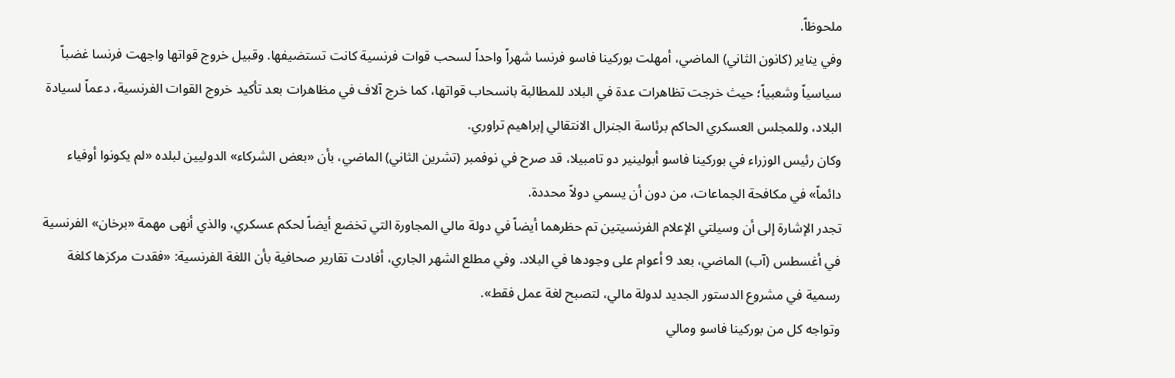ملحوظاً.
وفي يناير (كانون الثاني) الماضي، أمهلت بوركينا فاسو فرنسا شهراً واحداً لسحب قوات فرنسية كانت تستضيفها. وقبيل خروج قواتها واجهت فرنسا غضباً سياسياً وشعبياً؛ حيث خرجت تظاهرات عدة في البلاد للمطالبة بانسحاب قواتها، كما خرج آلاف في مظاهرات بعد تأكيد خروج القوات الفرنسية، دعماً لسيادة البلاد، وللمجلس العسكري الحاكم برئاسة الجنرال الانتقالي إبراهيم تراوري.
وكان رئيس الوزراء في بوركينا فاسو أبولينير دو تامبيلا، قد صرح في نوفمبر (تشرين الثاني) الماضي، بأن «بعض الشركاء» الدوليين لبلده «لم يكونوا أوفياء دائماً» في مكافحة الجماعات، من دون أن يسمي دولاً محددة.
تجدر الإشارة إلى أن وسيلتي الإعلام الفرنسيتين تم حظرهما أيضاً في دولة مالي المجاورة التي تخضع أيضاً لحكم عسكري، والذي أنهى مهمة «برخان» الفرنسية في أغسطس (آب) الماضي، بعد 9 أعوام على وجودها في البلاد. وفي مطلع الشهر الجاري، أفادت تقارير صحافية بأن اللغة الفرنسية: «فقدت مركزها كلغة رسمية في مشروع الدستور الجديد لدولة مالي، لتصبح لغة عمل فقط».
وتواجه كل من بوركينا فاسو ومالي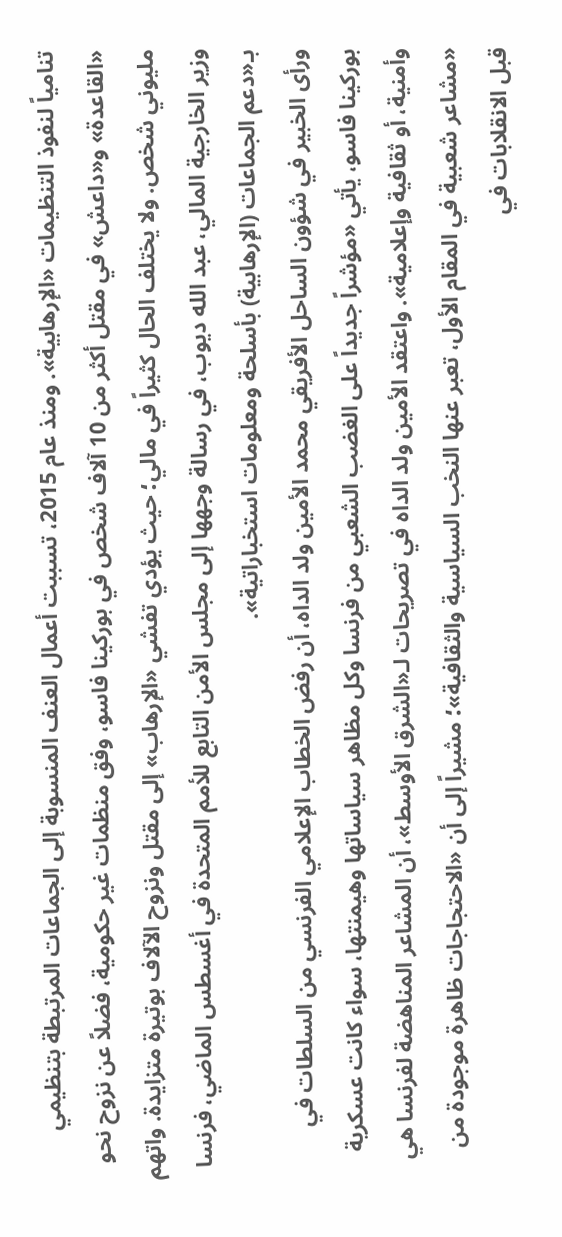تنامياً لنفوذ التنظيمات «الإرهابية». ومنذ عام 2015، تسببت أعمال العنف المنسوبة إلى الجماعات المرتبطة بتنظيمي «القاعدة» و«داعش» في مقتل أكثر من 10 آلاف شخص في بوركينا فاسو، وفق منظمات غير حكومية، فضلاً عن نزوح نحو مليوني شخص. ولا يختلف الحال كثيراً في مالي؛ حيث يؤدي تفشي «الإرهاب» إلى مقتل ونزوح الآلاف بوتيرة متزايدة. واتهم وزير الخارجية المالي، عبد الله ديوب، في رسالة وجهها إلى مجلس الأمن التابع للأمم المتحدة في أغسطس الماضي، فرنسا بـ«دعم الجماعات (الإرهابية) بأسلحة ومعلومات استخباراتية».
ورأى الخبير في شؤون الساحل الأفريقي محمد الأمين ولد الداه، أن رفض الخطاب الإعلامي الفرنسي من السلطات في بوركينا فاسو، يأتي «مؤشراً جديداً على الغضب الشعبي من فرنسا وكل مظاهر سياساتها وهيمنتها، سواء كانت عسكرية وأمنية، أو ثقافية وإعلامية». واعتقد الأمين ولد الداه في تصريحات لـ«الشرق الأوسط»، أن المشاعر المناهضة لفرنسا هي «مشاعر شعبية في المقام الأول، تعبر عنها النخب السياسية والثقافية»؛ مشيراً إلى أن «الاحتجاجات ظاهرة موجودة من قبل الانقلابات في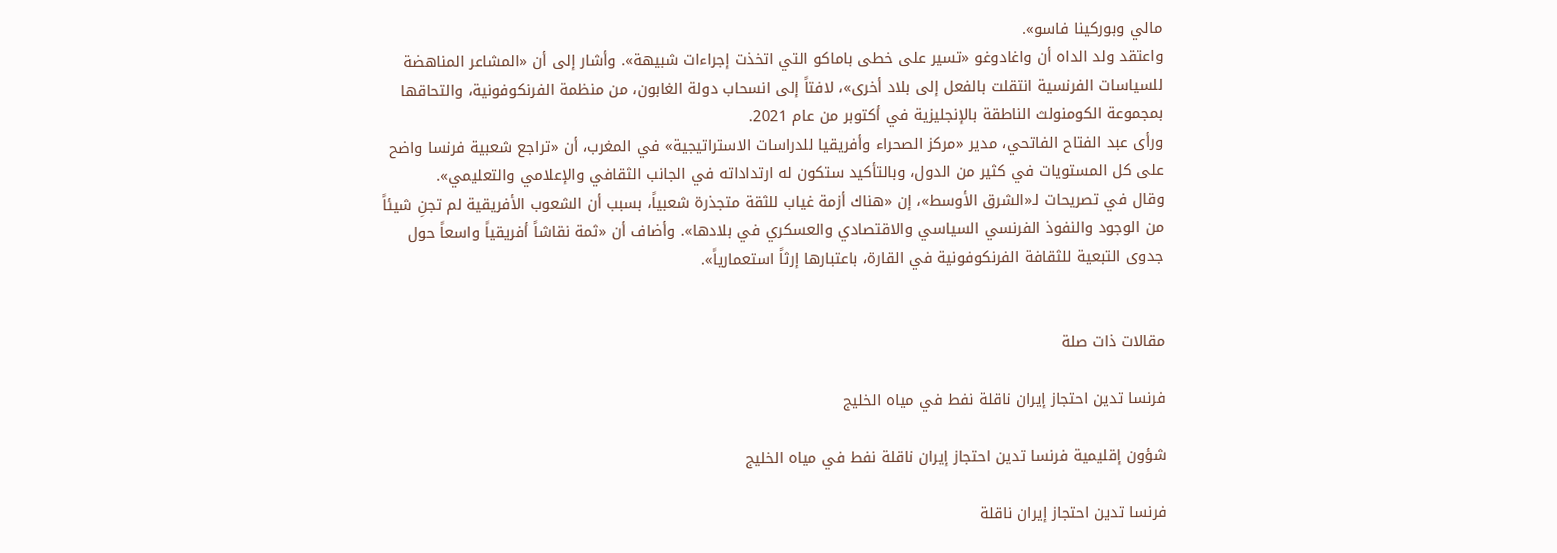مالي وبوركينا فاسو».
واعتقد ولد الداه أن واغادوغو «تسير على خطى باماكو التي اتخذت إجراءات شبيهة». وأشار إلى أن «المشاعر المناهضة للسياسات الفرنسية انتقلت بالفعل إلى بلاد أخرى»، لافتاً إلى انسحاب دولة الغابون، من منظمة الفرنكوفونية، والتحاقها بمجموعة الكومنولث الناطقة بالإنجليزية في أكتوبر من عام 2021.
ورأى عبد الفتاح الفاتحي، مدير «مركز الصحراء وأفريقيا للدراسات الاستراتيجية» في المغرب، أن «تراجع شعبية فرنسا واضح على كل المستويات في كثير من الدول، وبالتأكيد ستكون له ارتداداته في الجانب الثقافي والإعلامي والتعليمي».
وقال في تصريحات لـ«الشرق الأوسط»، إن «هناك أزمة غياب للثقة متجذرة شعبياً، بسبب أن الشعوب الأفريقية لم تجنِ شيئاً من الوجود والنفوذ الفرنسي السياسي والاقتصادي والعسكري في بلادها». وأضاف أن «ثمة نقاشاً أفريقياً واسعاً حول جدوى التبعية للثقافة الفرنكوفونية في القارة، باعتبارها إرثاً استعمارياً».


مقالات ذات صلة

فرنسا تدين احتجاز إيران ناقلة نفط في مياه الخليج

شؤون إقليمية فرنسا تدين احتجاز إيران ناقلة نفط في مياه الخليج

فرنسا تدين احتجاز إيران ناقلة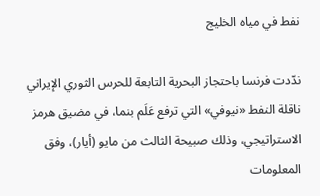نفط في مياه الخليج

ندّدت فرنسا باحتجاز البحرية التابعة للحرس الثوري الإيراني ناقلة النفط «نيوفي» التي ترفع عَلَم بنما، في مضيق هرمز الاستراتيجي، وذلك صبيحة الثالث من مايو (أيار)، وفق المعلومات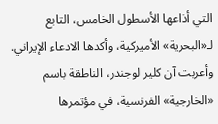التي أذاعها الأسطول الخامس، التابع لـ«البحرية» الأميركية، وأكدها الادعاء الإيراني. وأعربت آن كلير لوجندر، الناطقة باسم «الخارجية» الفرنسية، في مؤتمرها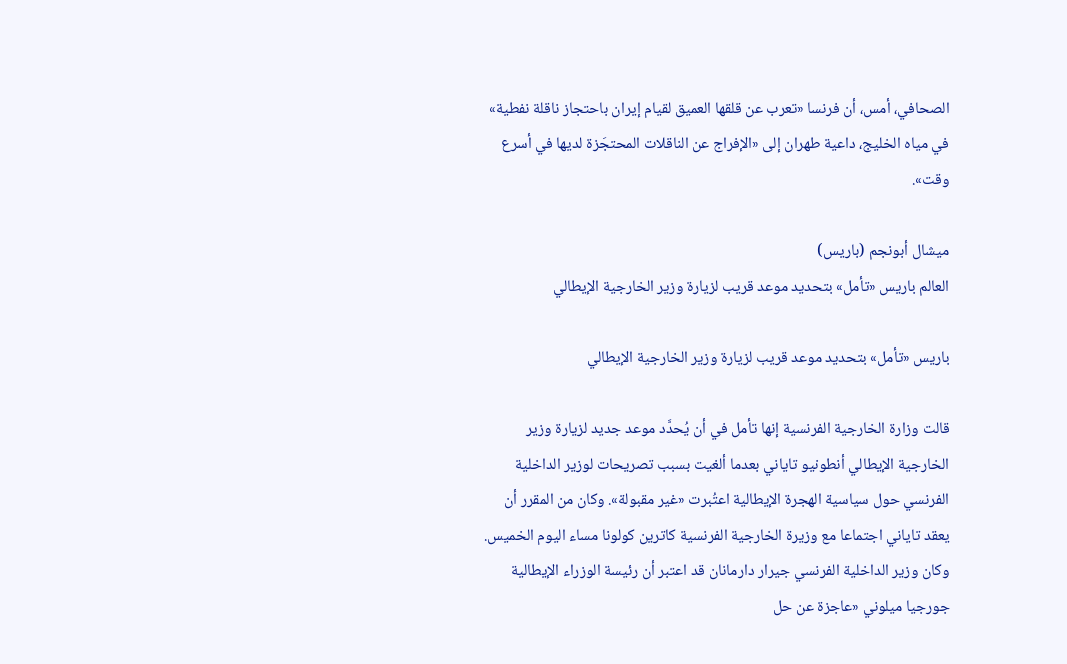الصحافي، أمس، أن فرنسا «تعرب عن قلقها العميق لقيام إيران باحتجاز ناقلة نفطية» في مياه الخليج، داعية طهران إلى «الإفراج عن الناقلات المحتجَزة لديها في أسرع وقت».

ميشال أبونجم (باريس)
العالم باريس «تأمل» بتحديد موعد قريب لزيارة وزير الخارجية الإيطالي

باريس «تأمل» بتحديد موعد قريب لزيارة وزير الخارجية الإيطالي

قالت وزارة الخارجية الفرنسية إنها تأمل في أن يُحدَّد موعد جديد لزيارة وزير الخارجية الإيطالي أنطونيو تاياني بعدما ألغيت بسبب تصريحات لوزير الداخلية الفرنسي حول سياسية الهجرة الإيطالية اعتُبرت «غير مقبولة». وكان من المقرر أن يعقد تاياني اجتماعا مع وزيرة الخارجية الفرنسية كاترين كولونا مساء اليوم الخميس. وكان وزير الداخلية الفرنسي جيرار دارمانان قد اعتبر أن رئيسة الوزراء الإيطالية جورجيا ميلوني «عاجزة عن حل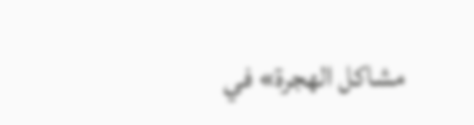مشاكل الهجرة» في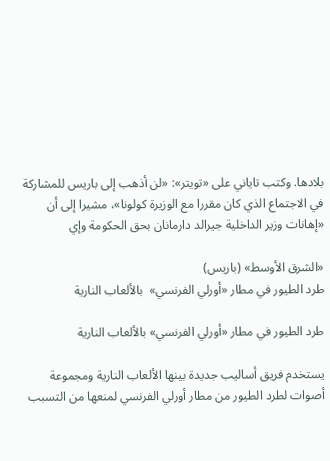بلادها. وكتب تاياني على «تويتر»: «لن أذهب إلى باريس للمشاركة في الاجتماع الذي كان مقررا مع الوزيرة كولونا»، مشيرا إلى أن «إهانات وزير الداخلية جيرالد دارمانان بحق الحكومة وإي

«الشرق الأوسط» (باريس)
طرد الطيور في مطار «أورلي الفرنسي»  بالألعاب النارية

طرد الطيور في مطار «أورلي الفرنسي» بالألعاب النارية

يستخدم فريق أساليب جديدة بينها الألعاب النارية ومجموعة أصوات لطرد الطيور من مطار أورلي الفرنسي لمنعها من التسبب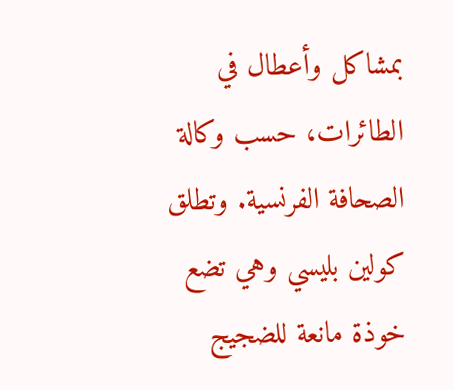بمشاكل وأعطال في الطائرات، حسب وكالة الصحافة الفرنسية. وتطلق كولين بليسي وهي تضع خوذة مانعة للضجيج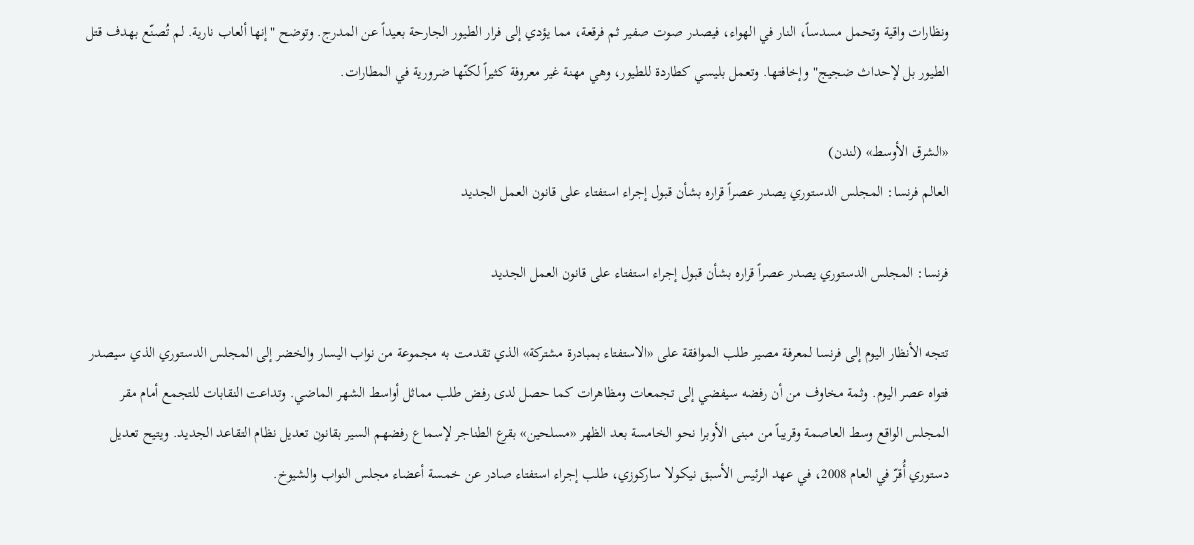ونظارات واقية وتحمل مسدساً، النار في الهواء، فيصدر صوت صفير ثم فرقعة، مما يؤدي إلى فرار الطيور الجارحة بعيداً عن المدرج. وتوضح "إنها ألعاب نارية. لم تُصنّع بهدف قتل الطيور بل لإحداث ضجيج" وإخافتها. وتعمل بليسي كطاردة للطيور، وهي مهنة غير معروفة كثيراً لكنّها ضرورية في المطارات.

«الشرق الأوسط» (لندن)
العالم فرنسا: المجلس الدستوري يصدر عصراً قراره بشأن قبول إجراء استفتاء على قانون العمل الجديد

فرنسا: المجلس الدستوري يصدر عصراً قراره بشأن قبول إجراء استفتاء على قانون العمل الجديد

تتجه الأنظار اليوم إلى فرنسا لمعرفة مصير طلب الموافقة على «الاستفتاء بمبادرة مشتركة» الذي تقدمت به مجموعة من نواب اليسار والخضر إلى المجلس الدستوري الذي سيصدر فتواه عصر اليوم. وثمة مخاوف من أن رفضه سيفضي إلى تجمعات ومظاهرات كما حصل لدى رفض طلب مماثل أواسط الشهر الماضي. وتداعت النقابات للتجمع أمام مقر المجلس الواقع وسط العاصمة وقريباً من مبنى الأوبرا نحو الخامسة بعد الظهر «مسلحين» بقرع الطناجر لإسماع رفضهم السير بقانون تعديل نظام التقاعد الجديد. ويتيح تعديل دستوري أُقرّ في العام 2008، في عهد الرئيس الأسبق نيكولا ساركوزي، طلب إجراء استفتاء صادر عن خمسة أعضاء مجلس النواب والشيوخ.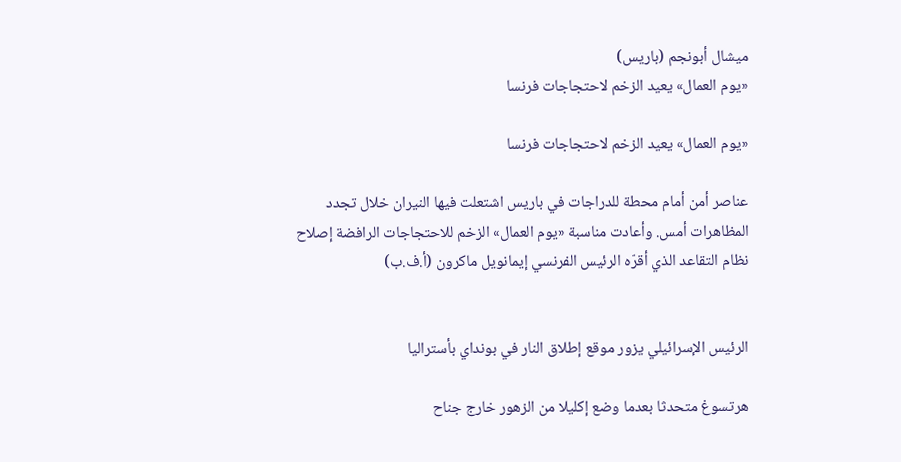ميشال أبونجم (باريس)
«يوم العمال» يعيد الزخم لاحتجاجات فرنسا

«يوم العمال» يعيد الزخم لاحتجاجات فرنسا

عناصر أمن أمام محطة للدراجات في باريس اشتعلت فيها النيران خلال تجدد المظاهرات أمس. وأعادت مناسبة «يوم العمال» الزخم للاحتجاجات الرافضة إصلاح نظام التقاعد الذي أقرّه الرئيس الفرنسي إيمانويل ماكرون (أ.ف.ب)


الرئيس الإسرائيلي يزور موقع إطلاق النار في بونداي بأستراليا

هرتسوغ متحدثا بعدما وضع إكليلا من الزهور خارج جناح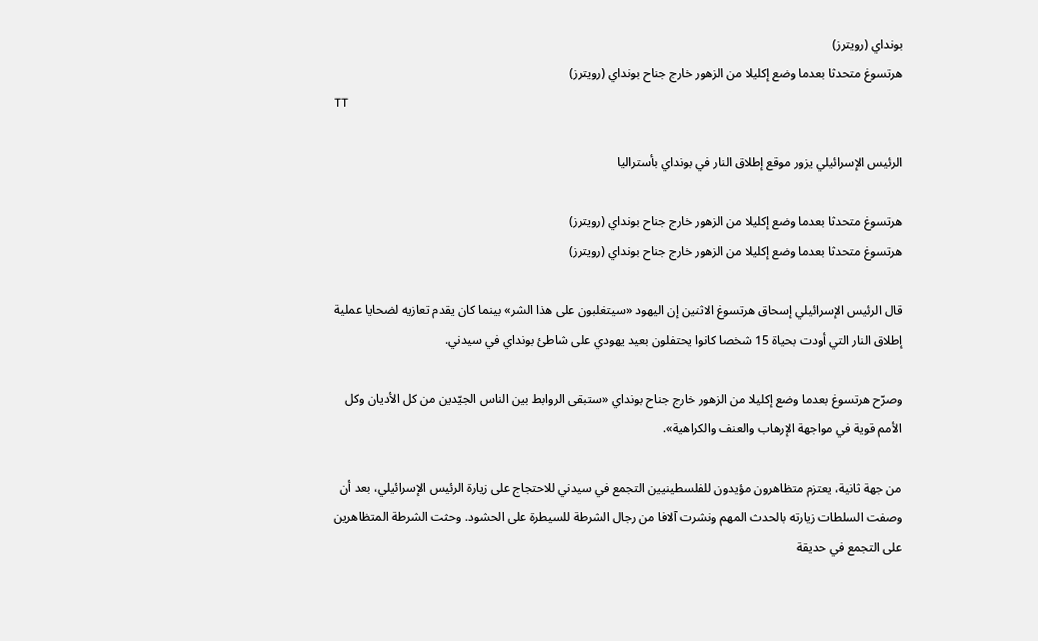بونداي (رويترز)
هرتسوغ متحدثا بعدما وضع إكليلا من الزهور خارج جناح بونداي (رويترز)
TT

الرئيس الإسرائيلي يزور موقع إطلاق النار في بونداي بأستراليا

هرتسوغ متحدثا بعدما وضع إكليلا من الزهور خارج جناح بونداي (رويترز)
هرتسوغ متحدثا بعدما وضع إكليلا من الزهور خارج جناح بونداي (رويترز)

قال الرئيس الإسرائيلي إسحاق هرتسوغ الاثنين إن اليهود «سيتغلبون على هذا الشر» بينما كان يقدم تعازيه لضحايا عملية إطلاق النار التي أودت بحياة 15 شخصا كانوا يحتفلون بعيد يهودي على شاطئ بونداي في سيدني.

وصرّح هرتسوغ بعدما وضع إكليلا من الزهور خارج جناح بونداي «ستبقى الروابط بين الناس الجيّدين من كل الأديان وكل الأمم قوية في مواجهة الإرهاب والعنف والكراهية».

من جهة ثانية، يعتزم متظاهرون مؤيدون للفلسطينيين التجمع في سيدني للاحتجاج على زيارة الرئيس الإسرائيلي، بعد أن وصفت السلطات زيارته بالحدث المهم ونشرت آلافا من رجال الشرطة للسيطرة على الحشود. وحثت الشرطة المتظاهرين على التجمع في حديقة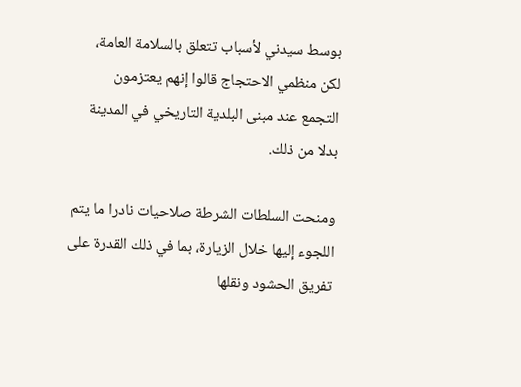بوسط سيدني لأسباب تتعلق بالسلامة العامة، لكن منظمي الاحتجاج قالوا إنهم يعتزمون التجمع عند مبنى البلدية التاريخي في المدينة بدلا من ذلك.

ومنحت السلطات الشرطة صلاحيات نادرا ما يتم اللجوء إليها خلال الزيارة، بما في ذلك القدرة على تفريق الحشود ونقلها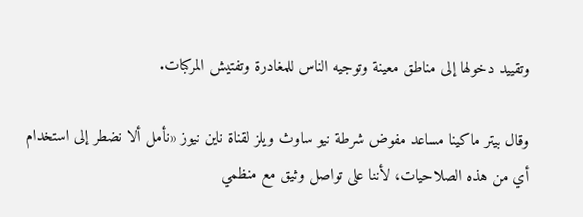وتقييد دخولها إلى مناطق معينة وتوجيه الناس للمغادرة وتفتيش المركبات.

وقال بيتر ماكينا مساعد مفوض شرطة نيو ساوث ويلز لقناة ناين نيوز «نأمل ألا نضطر إلى استخدام أي من هذه الصلاحيات، لأننا على تواصل وثيق مع منظمي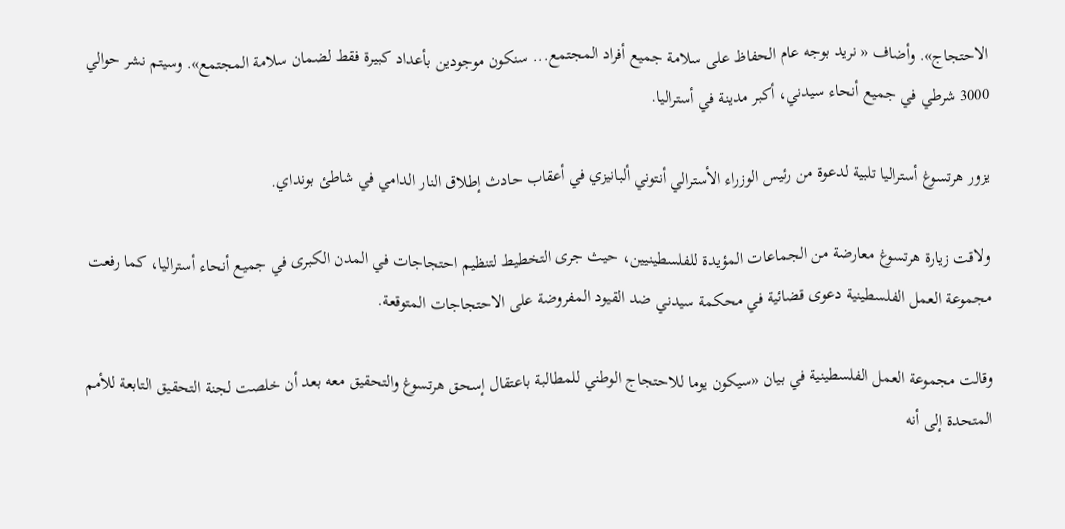الاحتجاج». وأضاف « نريد بوجه عام الحفاظ على سلامة جميع أفراد المجتمع... سنكون موجودين بأعداد كبيرة فقط لضمان سلامة المجتمع». وسيتم نشر حوالي 3000 شرطي في جميع أنحاء سيدني، أكبر مدينة في أستراليا.

يزور هرتسوغ أستراليا تلبية لدعوة من رئيس الوزراء الأسترالي أنتوني ألبانيزي في أعقاب حادث إطلاق النار الدامي في شاطئ بونداي.

ولاقت زيارة هرتسوغ معارضة من الجماعات المؤيدة للفلسطينيين، حيث جرى التخطيط لتنظيم احتجاجات في المدن الكبرى في جميع أنحاء أستراليا، كما رفعت مجموعة العمل الفلسطينية دعوى قضائية في محكمة سيدني ضد القيود المفروضة على الاحتجاجات المتوقعة.

وقالت مجموعة العمل الفلسطينية في بيان «سيكون يوما للاحتجاج الوطني للمطالبة باعتقال إسحق هرتسوغ والتحقيق معه بعد أن خلصت لجنة التحقيق التابعة للأمم المتحدة إلى أنه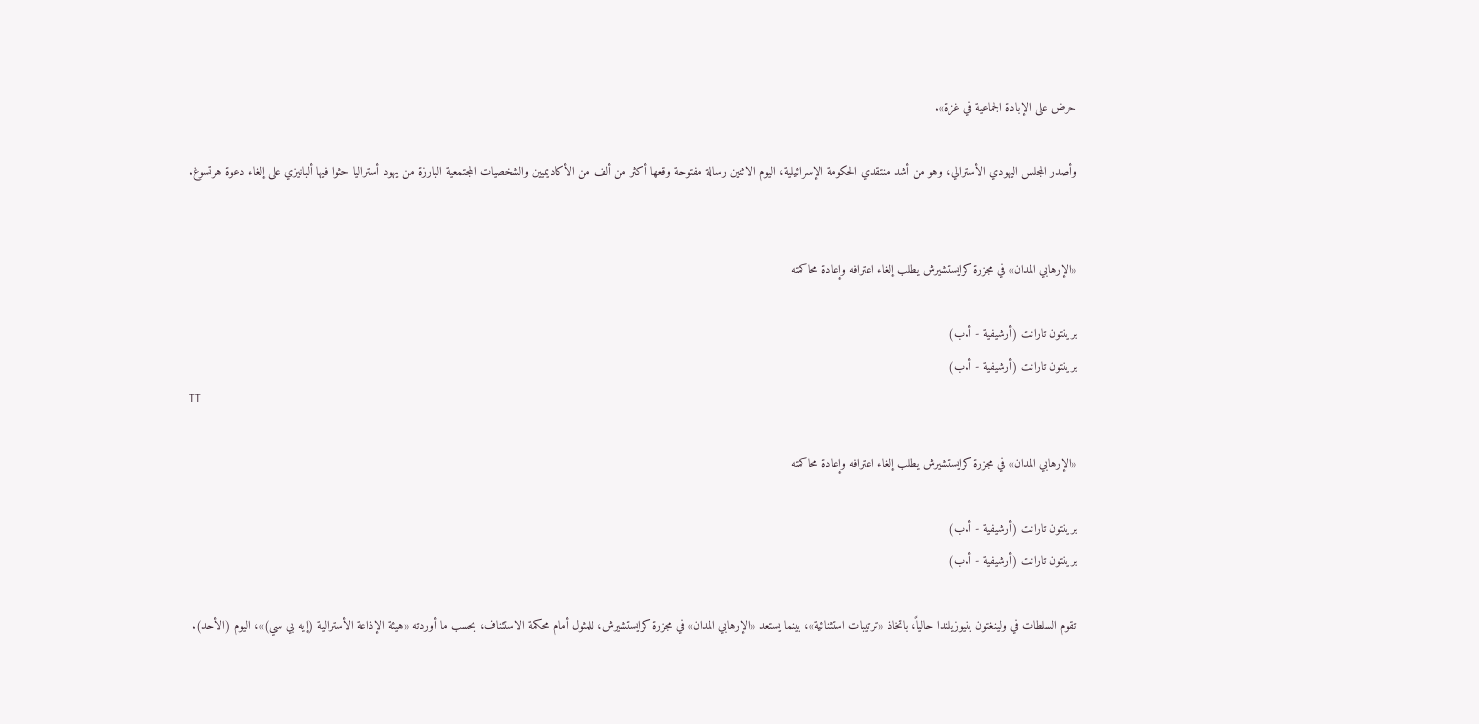حرض على الإبادة الجماعية في غزة».

وأصدر المجلس اليهودي الأسترالي، وهو من أشد منتقدي الحكومة الإسرائيلية، اليوم الاثنين رسالة مفتوحة وقعها أكثر من ألف من الأكاديميين والشخصيات المجتمعية البارزة من يهود أستراليا حثوا فيها ألبانيزي على إلغاء دعوة هرتسوغ.


«الإرهابي المدان» في مجزرة كرايستشيرش يطلب إلغاء اعترافه وإعادة محاكمته

برينتون تارانت (أرشيفية - أ.ب)
برينتون تارانت (أرشيفية - أ.ب)
TT

«الإرهابي المدان» في مجزرة كرايستشيرش يطلب إلغاء اعترافه وإعادة محاكمته

برينتون تارانت (أرشيفية - أ.ب)
برينتون تارانت (أرشيفية - أ.ب)

تقوم السلطات في ولينغتون بنيوزيلندا حالياً، باتخاذ «ترتيبات استثنائية»، بينما يستعد «الإرهابي المدان» في مجزرة كرايستشيرش، للمثول أمام محكمة الاستئناف، بحسب ما أوردته «هيئة الإذاعة الأسترالية (إيه بي سي)»، اليوم (الأحد).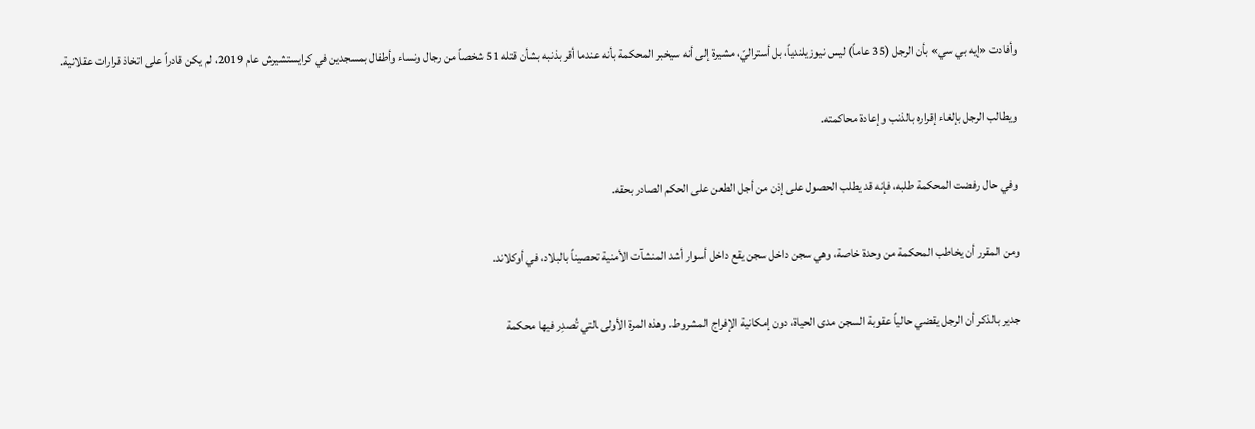وأفادت «إيه بي سي» بأن الرجل (35 عاماً) ليس نيوزيلندياً، بل أستراليّ، مشيرة إلى أنه سيخبر المحكمة بأنه عندما أقر بذنبه بشأن قتله 51 شخصاً من رجال ونساء وأطفال بمسجدين في كرايستشيرش عام 2019، لم يكن قادراً على اتخاذ قرارات عقلانية.

ويطالب الرجل بإلغاء إقراره بالذنب وإعادة محاكمته.

وفي حال رفضت المحكمة طلبه، فإنه قد يطلب الحصول على إذن من أجل الطعن على الحكم الصادر بحقه.

ومن المقرر أن يخاطب المحكمة من وحدة خاصة، وهي سجن داخل سجن يقع داخل أسوار أشد المنشآت الأمنية تحصيناً بالبلاد، في أوكلاند.

جدير بالذكر أن الرجل يقضي حالياً عقوبة السجن مدى الحياة، دون إمكانية الإفراج المشروط. وهذه المرة الأولى ‍التي تُصدِر فيها محكمة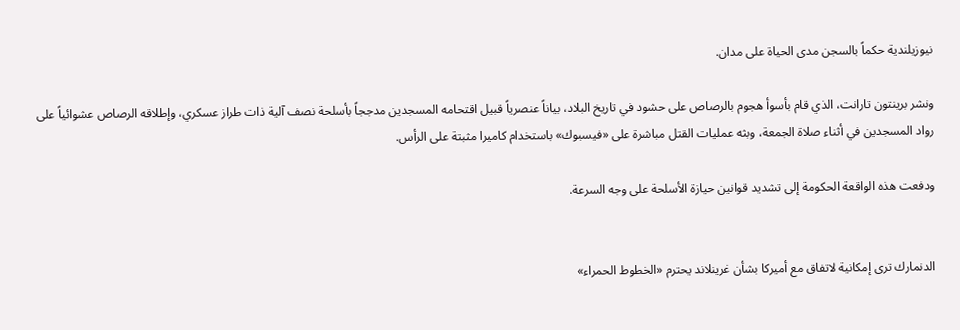نيوزيلندية حكماً بالسجن مدى الحياة على مدان.

ونشر ‌برينتون تارانت، الذي قام بأسوأ هجوم بالرصاص على حشود في تاريخ البلاد، بياناً عنصرياً قبيل اقتحامه المسجدين مدججاً بأسلحة نصف آلية ذات طراز عسكري، وإطلاقه الرصاص عشوائياً على رواد المسجدين في أثناء صلاة الجمعة، وبثه عمليات القتل مباشرة على «فيسبوك» باستخدام كاميرا مثبتة على الرأس.

ودفعت هذه الواقعة الحكومة إلى تشديد قوانين حيازة الأسلحة ‌على وجه السرعة.


الدنمارك ترى إمكانية لاتفاق مع أميركا بشأن غرينلاند يحترم «الخطوط الحمراء»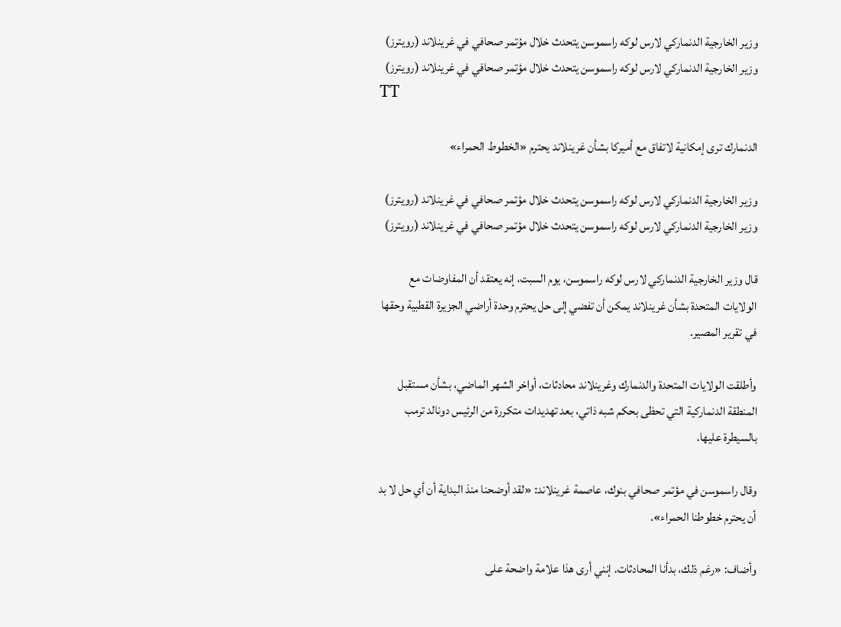وزير الخارجية الدنماركي لارس لوكه راسموسن يتحدث خلال مؤتمر صحافي في غرينلاند (رويترز)
وزير الخارجية الدنماركي لارس لوكه راسموسن يتحدث خلال مؤتمر صحافي في غرينلاند (رويترز)
TT

الدنمارك ترى إمكانية لاتفاق مع أميركا بشأن غرينلاند يحترم «الخطوط الحمراء»

وزير الخارجية الدنماركي لارس لوكه راسموسن يتحدث خلال مؤتمر صحافي في غرينلاند (رويترز)
وزير الخارجية الدنماركي لارس لوكه راسموسن يتحدث خلال مؤتمر صحافي في غرينلاند (رويترز)

قال وزير الخارجية الدنماركي لارس لوكه راسموسن، يوم السبت، إنه يعتقد أن المفاوضات مع الولايات المتحدة بشأن غرينلاند يمكن أن تفضي إلى حل يحترم وحدة أراضي الجزيرة القطبية وحقها في تقرير المصير.

وأطلقت الولايات المتحدة والدنمارك وغرينلاند محادثات، أواخر الشهر الماضي، بشأن مستقبل المنطقة الدنماركية التي تحظى بحكم شبه ذاتي، بعد تهديدات متكررة من الرئيس دونالد ترمب بالسيطرة عليها.

وقال راسموسن في مؤتمر صحافي بنوك، عاصمة غرينلاند: «لقد أوضحنا منذ البداية أن أي حل لا بد أن يحترم خطوطنا الحمراء».

وأضاف: «رغم ذلك، بدأنا المحادثات. إنني أرى هذا علامة واضحة على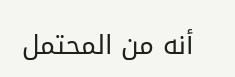أنه من المحتمل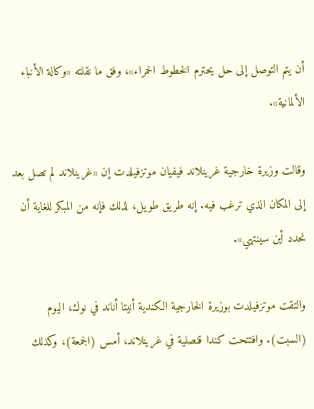أن يتم التوصل إلى حل يحترم الخطوط الحمراء»، وفق ما نقلته «وكالة الأنباء الألمانية».

وقالت وزيرة خارجية غرينلاند فيفيان موتزفيلدت إن «غرينلاند لم تصل بعد إلى المكان الذي ترغب فيه. إنه طريق طويل، لذلك فإنه من المبكر للغاية أن نحدد أين سينتهي».

والتقت موتزفيلدت بوزيرة الخارجية الكندية أنيتا أناند في نوك، اليوم (السبت). وافتتحت كندا قنصلية في غرينلاند، أمس (الجمعة)، وكذلك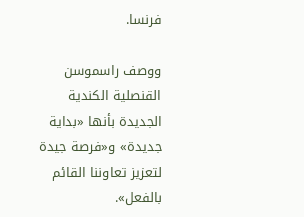فرنسا.

ووصف راسموسن القنصلية الكندية الجديدة بأنها «بداية جديدة» و«فرصة جيدة لتعزيز تعاوننا القائم بالفعل».